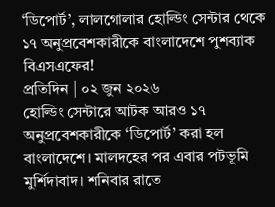‘ডিপোর্ট’, লালগোলার হোল্ডিং সেন্টার থেকে ১৭ অনুপ্রবেশকারীকে বাংলাদেশে পুশব্যাক বিএসএফের!
প্রতিদিন | ০২ জুন ২০২৬
হোল্ডিং সেন্টারে আটক আরও ১৭ অনুপ্রবেশকারীকে ‘ডিপোর্ট’ করা হল বাংলাদেশে। মালদহের পর এবার পটভূমি মুর্শিদাবাদ। শনিবার রাতে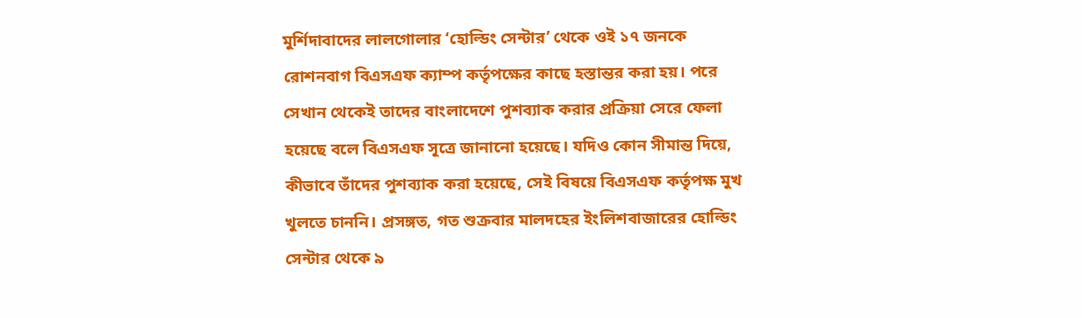মুর্শিদাবাদের লালগোলার ‘হোল্ডিং সেন্টার’ থেকে ওই ১৭ জনকে রোশনবাগ বিএসএফ ক্যাম্প কর্তৃপক্ষের কাছে হস্তান্তর করা হয়। পরে সেখান থেকেই তাদের বাংলাদেশে পুশব্যাক করার প্রক্রিয়া সেরে ফেলা হয়েছে বলে বিএসএফ সূত্রে জানানো হয়েছে। যদিও কোন সীমান্ত দিয়ে, কীভাবে তাঁদের পুশব্যাক করা হয়েছে, সেই বিষয়ে বিএসএফ কর্তৃপক্ষ মুখ খুলতে চাননি। প্রসঙ্গত, গত শুক্রবার মালদহের ইংলিশবাজারের হোল্ডিং সেন্টার থেকে ৯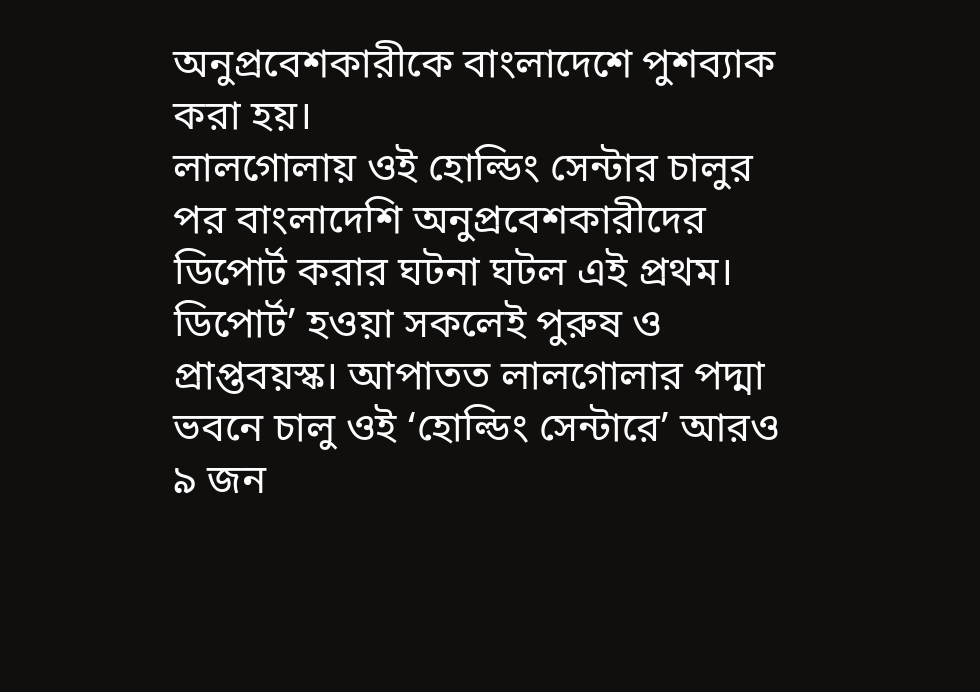অনুপ্রবেশকারীকে বাংলাদেশে পুশব্যাক করা হয়।
লালগোলায় ওই হোল্ডিং সেন্টার চালুর পর বাংলাদেশি অনুপ্রবেশকারীদের ডিপোর্ট করার ঘটনা ঘটল এই প্রথম। ডিপোর্ট’ হওয়া সকলেই পুরুষ ও প্রাপ্তবয়স্ক। আপাতত লালগোলার পদ্মা ভবনে চালু ওই ‘হোল্ডিং সেন্টারে’ আরও ৯ জন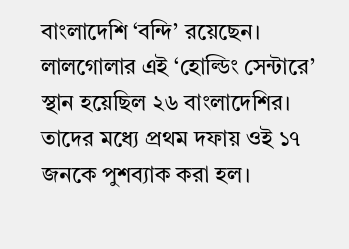বাংলাদেশি ‘বন্দি’ রয়েছেন। লালগোলার এই ‘হোল্ডিং সেন্টারে’ স্থান হয়েছিল ২৬ বাংলাদেশির। তাদের মধ্যে প্রথম দফায় ওই ১৭ জনকে পুশব্যাক করা হল।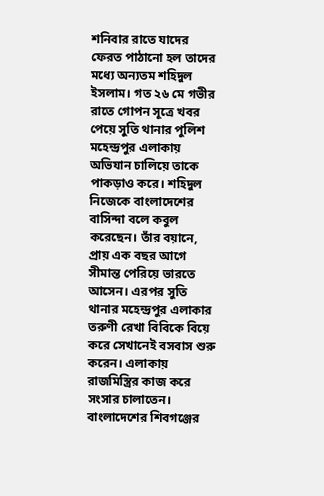শনিবার রাতে যাদের ফেরত পাঠানো হল তাদের মধ্যে অন্যতম শহিদুল ইসলাম। গত ২৬ মে গভীর রাতে গোপন সূত্রে খবর পেয়ে সুতি থানার পুলিশ মহেন্দ্রপুর এলাকায় অভিযান চালিয়ে তাকে পাকড়াও করে। শহিদুল নিজেকে বাংলাদেশের বাসিন্দা বলে কবুল করেছেন। তাঁর বয়ানে, প্রায় এক বছর আগে সীমান্ত পেরিয়ে ভারতে আসেন। এরপর সুতি থানার মহেন্দ্রপুর এলাকার তরুণী রেখা বিবিকে বিয়ে করে সেখানেই বসবাস শুরু করেন। এলাকায় রাজমিস্ত্রির কাজ করে সংসার চালাতেন।
বাংলাদেশের শিবগঞ্জের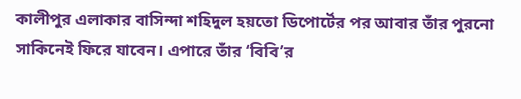কালীপুর এলাকার বাসিন্দা শহিদুল হয়তো ডিপোর্টের পর আবার তাঁর পুরনো সাকিনেই ফিরে যাবেন। এপারে তাঁর ‘বিবি’র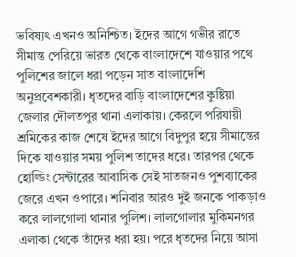ভবিষ্যৎ এখনও অনিশ্চিত। ইদের আগে গভীর রাতে সীমান্ত পেরিয়ে ভারত থেকে বাংলাদেশে যাওয়ার পথে পুলিশের জালে ধরা পড়েন সাত বাংলাদেশি অনুপ্রবেশকারী। ধৃতদের বাড়ি বাংলাদেশের কুষ্টিয়া জেলার দৌলতপুর থানা এলাকায়। কেরলে পরিযায়ী শ্রমিকের কাজ শেষে ইদের আগে বিদুপুর হয়ে সীমান্তের দিকে যাওয়ার সময় পুলিশ তাদের ধরে। তারপর থেকে হোল্ডিং সেন্টারের আবাসিক সেই সাতজনও পুশব্যাকের জেরে এখন ওপারে। শনিবার আরও দুই জনকে পাকড়াও করে লালগোলা থানার পুলিশ। লালগোলার মুকিমনগর এলাকা থেকে তাঁদের ধরা হয়। পরে ধৃতদের নিয়ে আসা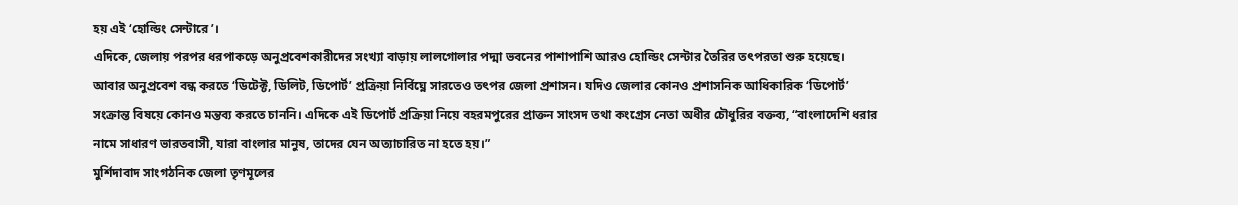হয় এই ‘হোল্ডিং সেন্টারে’।
এদিকে, জেলায় পরপর ধরপাকড়ে অনুপ্রবেশকারীদের সংখ্যা বাড়ায় লালগোলার পদ্মা ভবনের পাশাপাশি আরও হোল্ডিং সেন্টার তৈরির তৎপরতা শুরু হয়েছে। আবার অনুপ্রবেশ বন্ধ করতে ‘ডিটেক্ট, ডিলিট, ডিপোর্ট’ প্রক্রিয়া নির্বিঘ্নে সারতেও তৎপর জেলা প্রশাসন। যদিও জেলার কোনও প্রশাসনিক আধিকারিক ‘ডিপোর্ট’ সংক্রান্ত বিষয়ে কোনও মন্তব্য করতে চাননি। এদিকে এই ডিপোর্ট প্রক্রিয়া নিয়ে বহরমপুরের প্রাক্তন সাংসদ তথা কংগ্রেস নেতা অধীর চৌধুরির বক্তব্য, “বাংলাদেশি ধরার নামে সাধারণ ভারতবাসী, যারা বাংলার মানুষ, তাদের যেন অত্যাচারিত না হতে হয়।”
মুর্শিদাবাদ সাংগঠনিক জেলা তৃণমূলের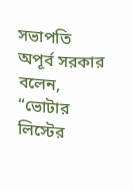সভাপতি অপূর্ব সরকার বলেন, “ভোটার লিস্টের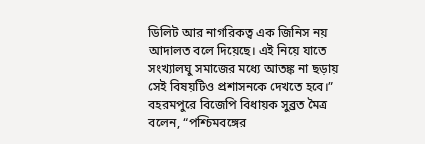ডিলিট আর নাগরিকত্ব এক জিনিস নয় আদালত বলে দিয়েছে। এই নিয়ে যাতে সংখ্যালঘু সমাজের মধ্যে আতঙ্ক না ছড়ায় সেই বিষয়টিও প্রশাসনকে দেখতে হবে।” বহরমপুরে বিজেপি বিধায়ক সুব্রত মৈত্র বলেন, “পশ্চিমবঙ্গের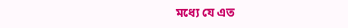মধ্যে যে এত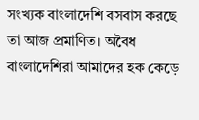সংখ্যক বাংলাদেশি বসবাস করছে তা আজ প্রমাণিত। অবৈধ বাংলাদেশিরা আমাদের হক কেড়ে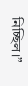নিচ্ছিল।”